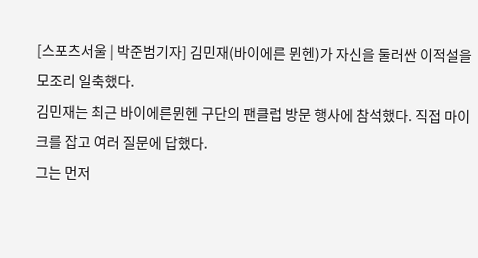[스포츠서울 | 박준범기자] 김민재(바이에른 뮌헨)가 자신을 둘러싼 이적설을 모조리 일축했다.
김민재는 최근 바이에른뮌헨 구단의 팬클럽 방문 행사에 참석했다. 직접 마이크를 잡고 여러 질문에 답했다.
그는 먼저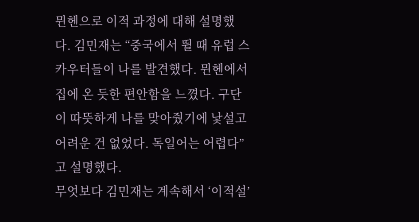뮌헨으로 이적 과정에 대해 설명했다. 김민재는 “중국에서 뛸 때 유럽 스카우터들이 나를 발견했다. 뮌헨에서 집에 온 듯한 편안함을 느꼈다. 구단이 따뜻하게 나를 맞아줬기에 낯설고 어려운 건 없었다. 독일어는 어렵다”고 설명했다.
무엇보다 김민재는 계속해서 ‘이적설’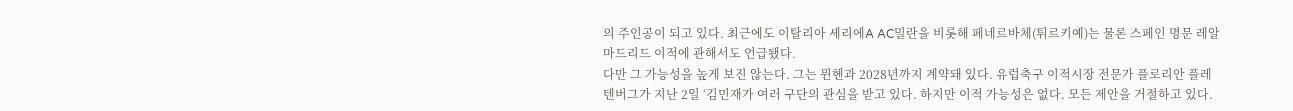의 주인공이 되고 있다. 최근에도 이탈리아 세리에A AC밀란을 비롯해 페네르바체(튀르키예)는 물론 스페인 명문 레알 마드리드 이적에 관해서도 언급됐다.
다만 그 가능성을 높게 보진 않는다. 그는 뮌헨과 2028년까지 계약돼 있다. 유럽축구 이적시장 전문가 플로리안 플레텐버그가 지난 2일 ‘김민재가 여러 구단의 관심을 받고 있다. 하지만 이적 가능성은 없다. 모든 제안을 거절하고 있다.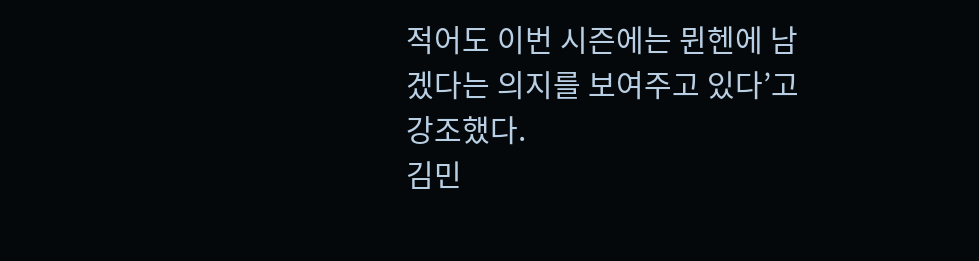적어도 이번 시즌에는 뮌헨에 남겠다는 의지를 보여주고 있다’고 강조했다.
김민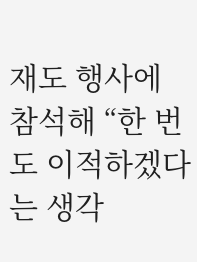재도 행사에 참석해 “한 번도 이적하겠다는 생각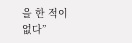을 한 적이 없다”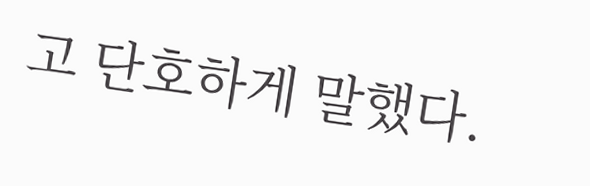고 단호하게 말했다.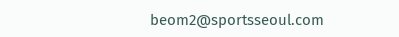beom2@sportsseoul.com